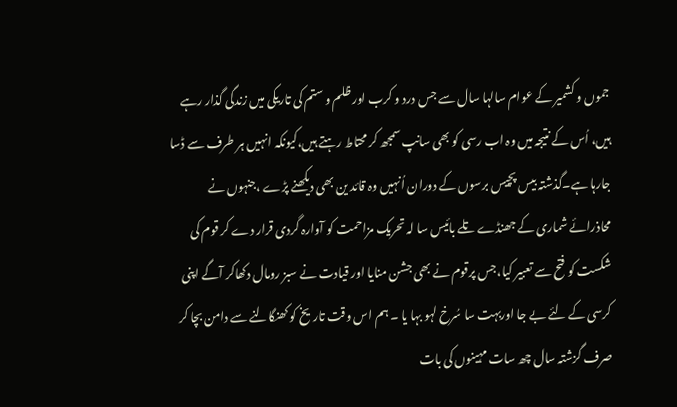جموں و کشمیر کے عوام سالہا سال سے جس درد و کرب اور ظلم و ستم کی تاریکی میں زندگی گذار رہے ہیں، اُس کے نتیجہ میں وہ اب رسی کو بھی سانپ سمجھ کر محتاط رہتے ہیں،کیونکہ انہیں ہر طرف سے ڈسا جارہا ہے۔گذشتہ بیس پچیس برسوں کے دوران اُنہیں وہ قائد ین بھی دیکھنے پڑے ،جنہوں نے محاذرائے شماری کے جھنڈے تلے بائیس سا لہ تحریک مزاحمت کو آوارہ گردی قرار دے کر قوم کی شکست کو فتح سے تعبیر کیا،جس پرقوم نے بھی جشن منایا اور قیادت نے سبز رومال دکھاکر آگے اپنی کرسی کے لئے بے جا اوربہت سا سُرخ لہو بہا یا ۔ ہم اس وقت تاریخ کو کھنگالنے سے دامن بچا کر صرف گزشتہ سال چھ سات مہینوں کی بات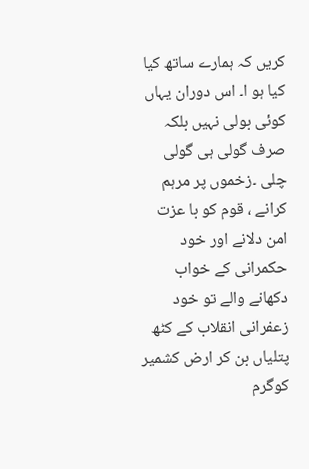کریں کہ ہمارے ساتھ کیا کیا ہو ا۔ اس دوران یہاں کوئی بولی نہیں بلکہ صرف گولی ہی گولی چلی ۔زخموں پر مرہم کرانے ، قوم کو با عزت امن دلانے اور خود حکمرانی کے خواب دکھانے والے تو خود زعفرانی انقلاب کے کٹھ پتلیاں بن کر ارض کشمیر کوگرم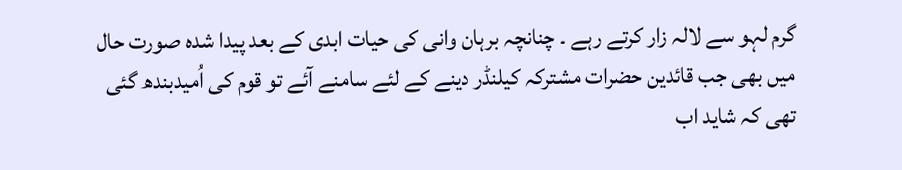گرم لہو سے لالہ زار کرتے رہے ۔ چنانچہ برہان وانی کی حیات ابدی کے بعد پیدا شدہ صورت حال میں بھی جب قائدین حضرات مشترکہ کیلنڈر دینے کے لئے سامنے آئے تو قوم کی اُمیدبندھ گئی تھی کہ شاید اب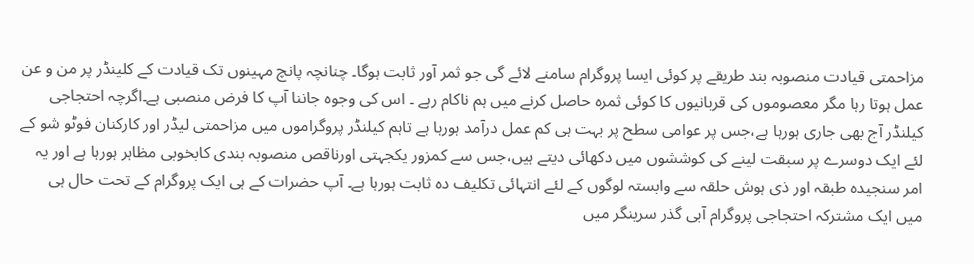مزاحمتی قیادت منصوبہ بند طریقے پر کوئی ایسا پروگرام سامنے لائے گی جو ثمر آور ثابت ہوگا۔ چنانچہ پانچ مہینوں تک قیادت کے کلینڈر پر من و عن عمل ہوتا رہا مگر معصوموں کی قربانیوں کا کوئی ثمرہ حاصل کرنے میں ہم ناکام رہے ۔ اس کی وجوہ جاننا آپ کا فرض منصبی ہے۔اگرچہ احتجاجی کیلنڈر آج بھی جاری ہورہا ہے،جس پر عوامی سطح پر بہت ہی کم عمل درآمد ہورہا ہے تاہم کیلنڈر پروگراموں میں مزاحمتی لیڈر اور کارکنان فوٹو شو کے لئے ایک دوسرے پر سبقت لینے کی کوششوں میں دکھائی دیتے ہیں،جس سے کمزور یکجہتی اورناقص منصوبہ بندی کابخوبی مظاہر ہورہا ہے اور یہ امر سنجیدہ طبقہ اور ذی ہوش حلقہ سے وابستہ لوگوں کے لئے انتہائی تکلیف دہ ثابت ہورہا ہے۔ آپ حضرات کے ہی ایک پروگرام کے تحت حال ہی میں ایک مشترکہ احتجاجی پروگرام آبی گذر سرینگر میں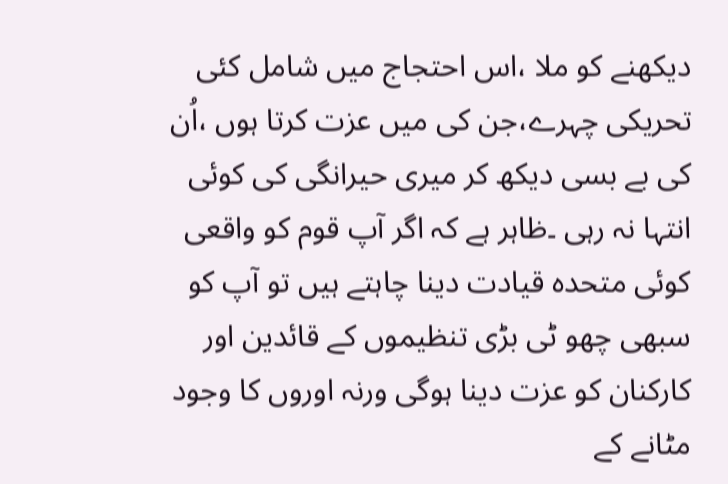دیکھنے کو ملا ،اس احتجاج میں شامل کئی تحریکی چہرے،جن کی میں عزت کرتا ہوں ،اُن کی بے بسی دیکھ کر میری حیرانگی کی کوئی انتہا نہ رہی ۔ظاہر ہے کہ اگر آپ قوم کو واقعی کوئی متحدہ قیادت دینا چاہتے ہیں تو آپ کو سبھی چھو ٹی بڑی تنظیموں کے قائدین اور کارکنان کو عزت دینا ہوگی ورنہ اوروں کا وجود مٹانے کے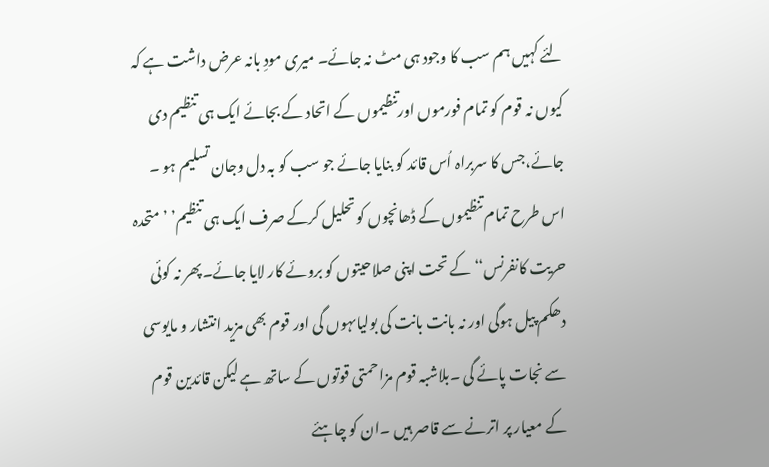لئے کہیں ہم سب کا وجود ہی مٹ نہ جائے۔ میری مودِ بانہ عرض داشت ہے کہ کیوں نہ قوم کو تمام فورموں اورتنظیموں کے اتحاد کے بجائے ایک ہی تنظیم دی جائے،جس کا سربراہ اُس قائد کو بنایا جائے جو سب کو بہ دل وجان تسلیم ہو ۔ اس طرح تمام تنظیموں کے ڈھانچوں کو تحلیل کرکے صرف ایک ہی تنظیم’ ’متحدہ حریت کانفرنس‘‘ کے تحت اپنی صلاحیتوں کو بروئے کار لایا جائے۔پھر نہ کوئی دھکم پیل ہوگی اور نہ بانت بانت کی بولیاںہوں گی اور قوم بھی مزید انتشار و مایوسی سے نجات پائے گی ۔بلاشبہ قوم مزاحمتی قوتوں کے ساتھ ہے لیکن قائدین قوم کے معیار پر اترنے سے قاصر ہیں ۔ان کو چاہئے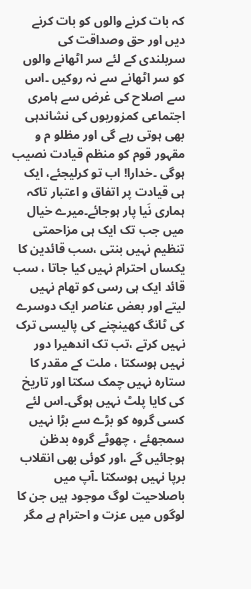کہ بات کرنے والوں کو بات کرنے دیں اور حق وصداقت کی سربلندی کے لئے سر اٹھانے والوں کو سر اٹھانے سے نہ روکیں ۔اس سے اصلاح کی غرض سے ہامری اجتماعی کمزوریوں کی نشاندہی بھی ہوتی رہے گی اور مظلو م و مقہور قوم کو منظم قیادت نصیب ہوگی ۔خدارا! اب تو کرلیجئے، ایک ہی قیادت پر اتفاق و اعتبار تاکہ ہماری نَیا پار ہوجائے۔میرے خیال میں جب تک ایک ہی مزاحمتی تنظیم نہیں بنتی ،سب قائدین کا یکساں احترام نہیں کیا جاتا ، سب قائد ایک ہی رسی کو تھام نہیں لیتے اور بعض عناصر ایک دوسرے کی ٹانگ کھینچنے کی پالیسی ترک نہیں کرتے ،تب تک اندھیرا دور نہیں ہوسکتا ، ملت کے مقدر کا ستارہ نہیں چمک سکتا اور تاریخ کی کایا پلٹ نہیں ہوگی۔اس لئے کسی گروہ کو بڑے سے بڑا نہیں سمجھئے ، چھوٹے گروہ بدظن ہوجائیں گے ،اور کوئی بھی انقلاب برپا نہیں ہوسکتا ۔آپ میں باصلاحیت لوگ موجود ہیں جن کا لوگوں میں عزت و احترام ہے مگر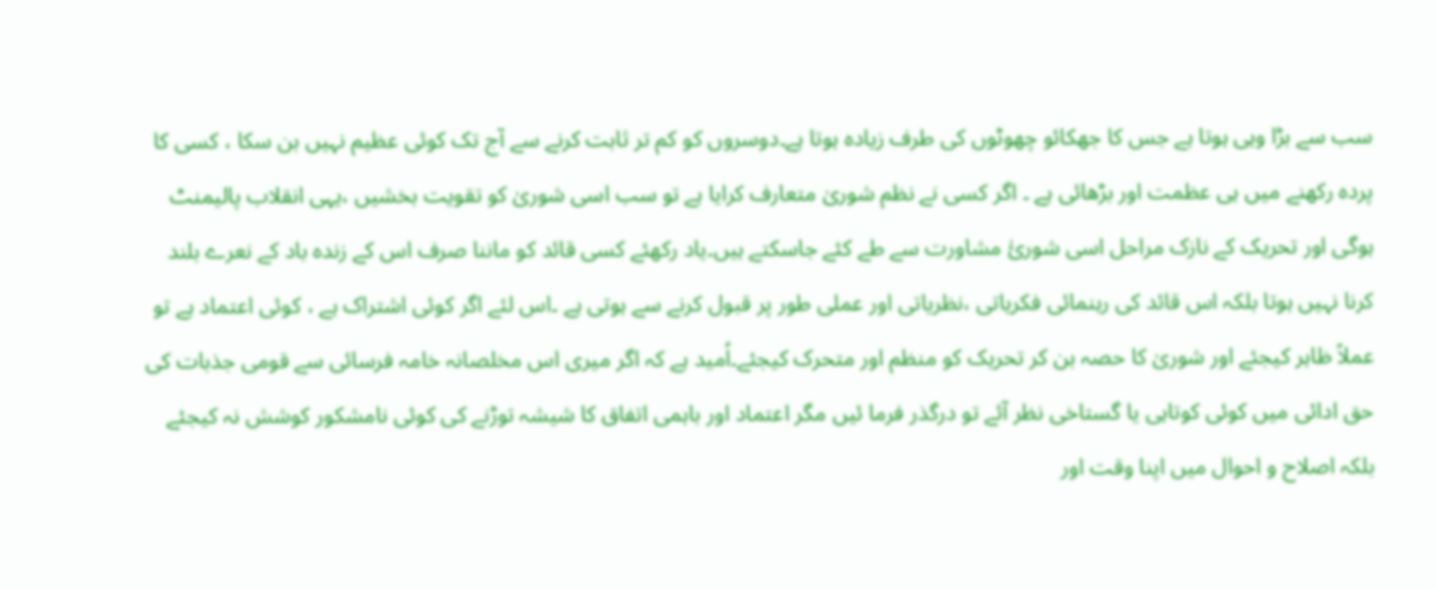سب سے بڑا وہی ہوتا ہے جس کا جھکائو چھوٹوں کی طرف زیادہ ہوتا ہے۔دوسروں کو کم تر ثابت کرنے سے آج تک کوئی عظیم نہیں بن سکا ، کسی کا پردہ رکھنے میں ہی عظمت اور بڑھائی ہے ۔ اگر کسی نے نظم شوریٰ متعارف کرایا ہے تو سب اسی شوریٰ کو تقویت بخشیں ،یہی انقلاب پالیمنٹ ہوگی اور تحریک کے نازک مراحل اسی شوریٰٔ مشاورت سے طے کئے جاسکتے ہیں۔یاد رکھئے کسی قائد کو ماننا صرف اس کے زندہ باد کے نعرے بلند کرنا نہیں ہوتا بلکہ اس قائد کی رہنمائی فکریاتی ،نظریاتی اور عملی طور پر قبول کرنے سے ہوتی ہے ۔اس لئے اگر کوئی اشتراک ہے ، کوئی اعتماد ہے تو عملاً ظاہر کیجئے اور شوریٰ کا حصہ بن کر تحریک کو منظم اور متحرک کیجئے۔اُمید ہے کہ اگر میری اس مخلصانہ خامہ فرسائی سے قومی جذبات کی حق ادائی میں کوئی کوتاہی یا گستاخی نظر آئے تو درگذر فرما ئیں مگر اعتماد اور باہمی اتفاق کا شیشہ توڑنے کی کوئی نامشکور کوشش نہ کیجئے بلکہ اصلاح و احوال میں اپنا وقت اور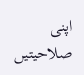اپنی صلاحیتیں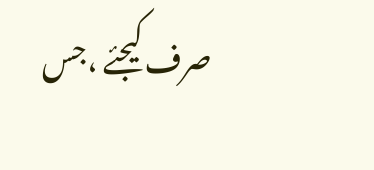صرف کیجئے ،جس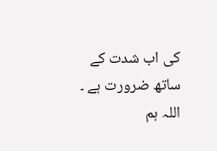کی اب شدت کے ساتھ ضرورت ہے ۔ اللہ ہم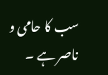سب کا حامی و ناصر ہے ۔